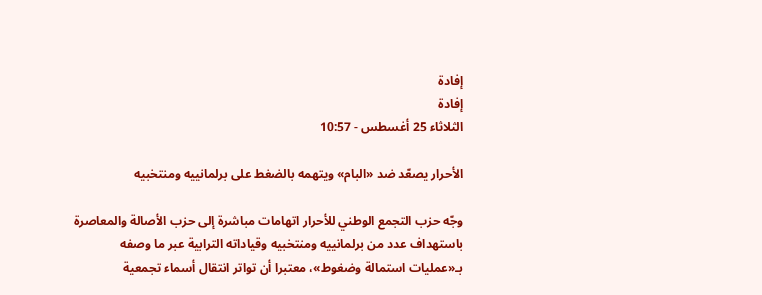إفادة
إفادة
الثلاثاء 25 أغسطس - 10:57

الأحرار يصعّد ضد «البام» ويتهمه بالضغط على برلمانييه ومنتخبيه

وجّه حزب التجمع الوطني للأحرار اتهامات مباشرة إلى حزب الأصالة والمعاصرة باستهداف عدد من برلمانييه ومنتخبيه وقياداته الترابية عبر ما وصفه بـ«عمليات استمالة وضغوط»، معتبرا أن تواتر انتقال أسماء تجمعية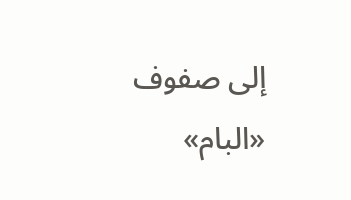إلى صفوف «البام»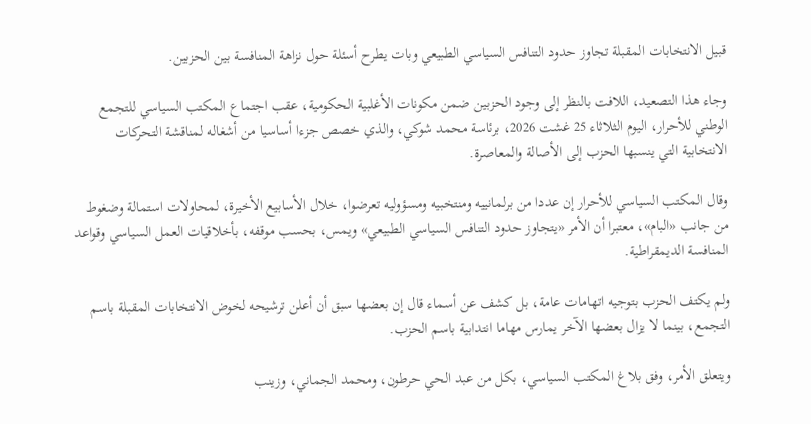قبيل الانتخابات المقبلة تجاوز حدود التنافس السياسي الطبيعي وبات يطرح أسئلة حول نزاهة المنافسة بين الحزبين.

وجاء هذا التصعيد، اللافت بالنظر إلى وجود الحزبين ضمن مكونات الأغلبية الحكومية، عقب اجتماع المكتب السياسي للتجمع الوطني للأحرار، اليوم الثلاثاء 25 غشت 2026، برئاسة محمد شوكي، والذي خصص جزءا أساسيا من أشغاله لمناقشة التحركات الانتخابية التي ينسبها الحزب إلى الأصالة والمعاصرة.

وقال المكتب السياسي للأحرار إن عددا من برلمانييه ومنتخبيه ومسؤوليه تعرضوا، خلال الأسابيع الأخيرة، لمحاولات استمالة وضغوط من جانب «البام»، معتبرا أن الأمر «يتجاوز حدود التنافس السياسي الطبيعي» ويمس، بحسب موقفه، بأخلاقيات العمل السياسي وقواعد المنافسة الديمقراطية.

ولم يكتف الحزب بتوجيه اتهامات عامة، بل كشف عن أسماء قال إن بعضها سبق أن أعلن ترشيحه لخوض الانتخابات المقبلة باسم التجمع، بينما لا يزال بعضها الآخر يمارس مهاما انتدابية باسم الحزب.

ويتعلق الأمر، وفق بلاغ المكتب السياسي، بكل من عبد الحي حرطون، ومحمد الجماني، وزينب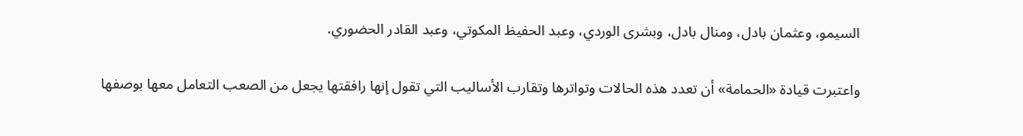السيمو، وعثمان بادل، ومنال بادل، وبشرى الوردي، وعبد الحفيظ المكوتي، وعبد القادر الحضوري.

واعتبرت قيادة «الحمامة» أن تعدد هذه الحالات وتواترها وتقارب الأساليب التي تقول إنها رافقتها يجعل من الصعب التعامل معها بوصفها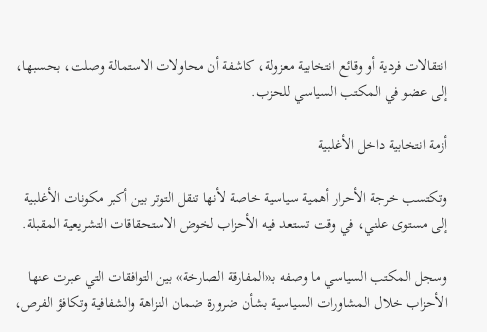انتقالات فردية أو وقائع انتخابية معزولة، كاشفة أن محاولات الاستمالة وصلت، بحسبها، إلى عضو في المكتب السياسي للحزب.

أزمة انتخابية داخل الأغلبية

وتكتسب خرجة الأحرار أهمية سياسية خاصة لأنها تنقل التوتر بين أكبر مكونات الأغلبية إلى مستوى علني، في وقت تستعد فيه الأحزاب لخوض الاستحقاقات التشريعية المقبلة.

وسجل المكتب السياسي ما وصفه بـ«المفارقة الصارخة» بين التوافقات التي عبرت عنها الأحزاب خلال المشاورات السياسية بشأن ضرورة ضمان النزاهة والشفافية وتكافؤ الفرص،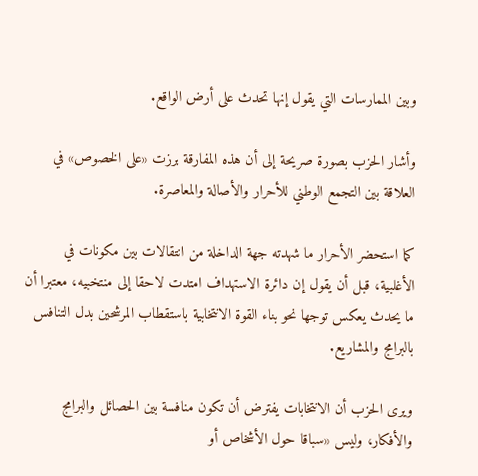وبين الممارسات التي يقول إنها تحدث على أرض الواقع.

وأشار الحزب بصورة صريحة إلى أن هذه المفارقة برزت «على الخصوص» في العلاقة بين التجمع الوطني للأحرار والأصالة والمعاصرة.

كما استحضر الأحرار ما شهدته جهة الداخلة من انتقالات بين مكونات في الأغلبية، قبل أن يقول إن دائرة الاستهداف امتدت لاحقا إلى منتخبيه، معتبرا أن ما يحدث يعكس توجها نحو بناء القوة الانتخابية باستقطاب المرشحين بدل التنافس بالبرامج والمشاريع.

ويرى الحزب أن الانتخابات يفترض أن تكون منافسة بين الحصائل والبرامج والأفكار، وليس «سباقا حول الأشخاص أو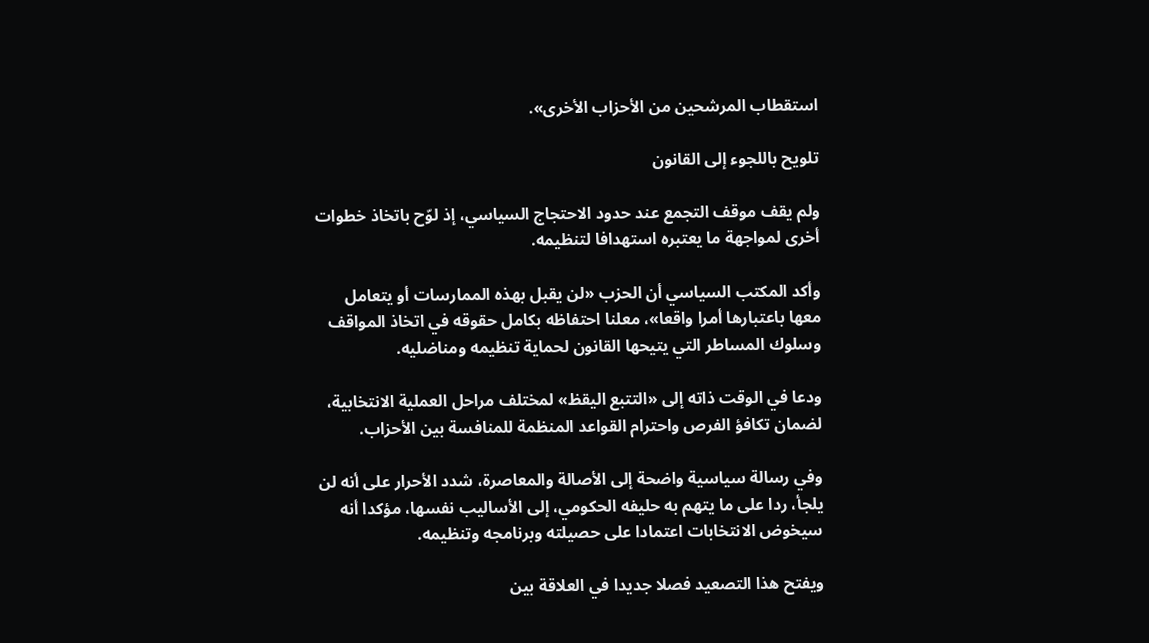استقطاب المرشحين من الأحزاب الأخرى».

تلويح باللجوء إلى القانون

ولم يقف موقف التجمع عند حدود الاحتجاج السياسي، إذ لوّح باتخاذ خطوات أخرى لمواجهة ما يعتبره استهدافا لتنظيمه.

وأكد المكتب السياسي أن الحزب «لن يقبل بهذه الممارسات أو يتعامل معها باعتبارها أمرا واقعا»، معلنا احتفاظه بكامل حقوقه في اتخاذ المواقف وسلوك المساطر التي يتيحها القانون لحماية تنظيمه ومناضليه.

ودعا في الوقت ذاته إلى «التتبع اليقظ» لمختلف مراحل العملية الانتخابية، لضمان تكافؤ الفرص واحترام القواعد المنظمة للمنافسة بين الأحزاب.

وفي رسالة سياسية واضحة إلى الأصالة والمعاصرة، شدد الأحرار على أنه لن يلجأ، ردا على ما يتهم به حليفه الحكومي، إلى الأساليب نفسها، مؤكدا أنه سيخوض الانتخابات اعتمادا على حصيلته وبرنامجه وتنظيمه.

ويفتح هذا التصعيد فصلا جديدا في العلاقة بين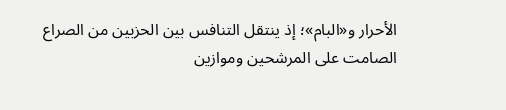الأحرار و«البام»؛ إذ ينتقل التنافس بين الحزبين من الصراع الصامت على المرشحين وموازين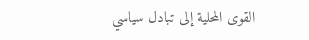القوى المحلية إلى تبادل سياسي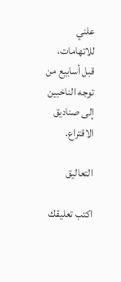علني للاتهامات، قبل أسابيع من توجه الناخبين إلى صناديق الاقتراع.

التعاليق

اكتب تعليقك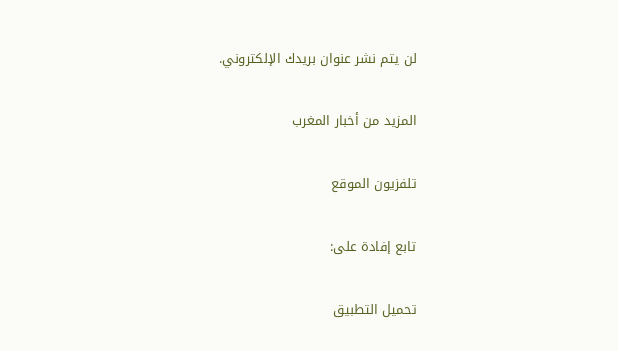لن يتم نشر عنوان بريدك الإلكتروني.

المزيد من أخبار المغرب

تلفزيون الموقع

تابع إفادة على:

تحميل التطبيق